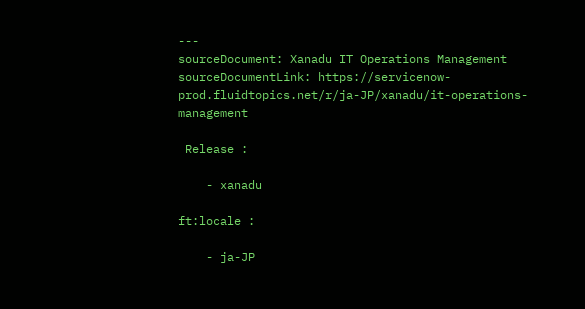---
sourceDocument: Xanadu IT Operations Management
sourceDocumentLink: https://servicenow-prod.fluidtopics.net/r/ja-JP/xanadu/it-operations-management

 Release :

    - xanadu

ft:locale :

    - ja-JP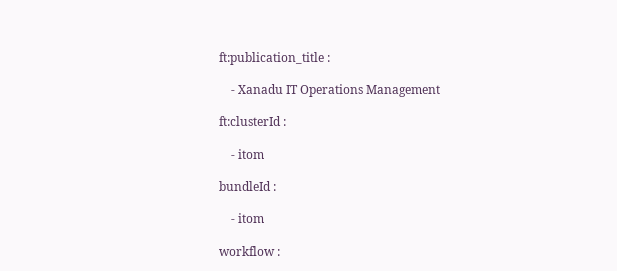ft:publication_title :

    - Xanadu IT Operations Management

ft:clusterId :

    - itom

bundleId :

    - itom

workflow :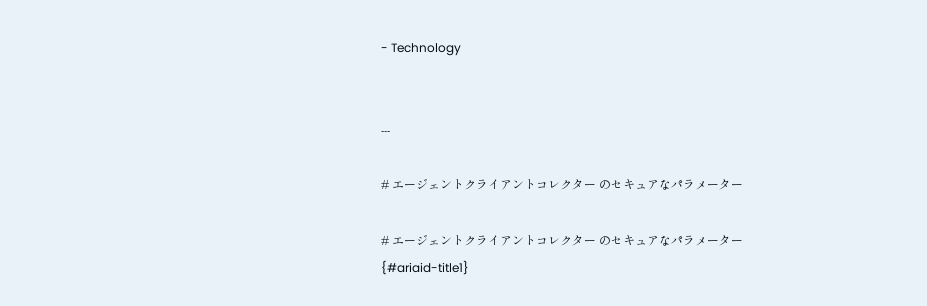- Technology


---

# エージェントクライアントコレクター のセキュアなパラメーター

# エージェントクライアントコレクター のセキュアなパラメーター {#ariaid-title1}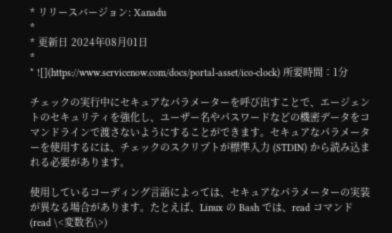* リリースバージョン: Xanadu
*
* 更新日 2024年08月01日
*
* ![](https://www.servicenow.com/docs/portal-asset/ico-clock) 所要時間：1分

チェックの実行中にセキュアなパラメーターを呼び出すことで、エージェントのセキュリティを強化し、ユーザー名やパスワードなどの機密データをコマンドラインで渡さないようにすることができます。セキュアなパラメーターを使用するには、チェックのスクリプトが標準入力 (STDIN) から読み込まれる必要があります。

使用しているコーディング言語によっては、セキュアなパラメーターの実装が異なる場合があります。たとえば、Linux の Bash では、read コマンド (read \<変数名\>)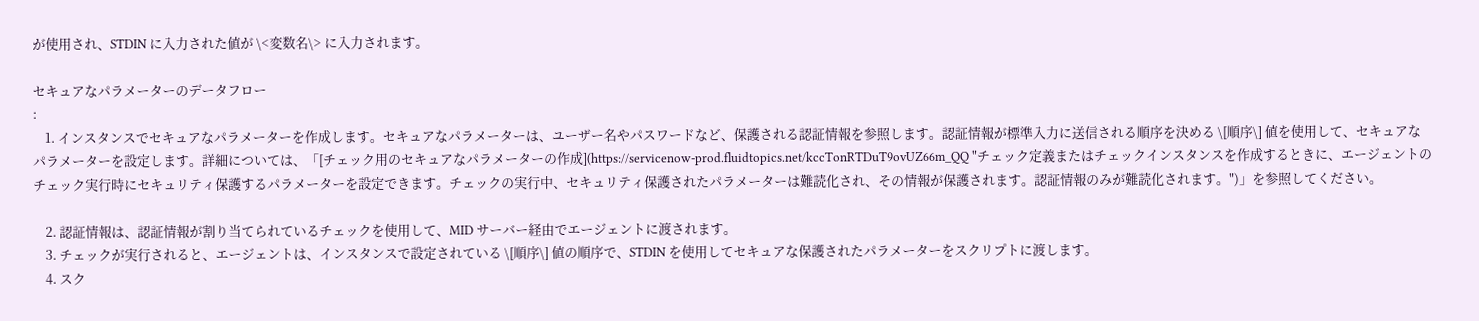が使用され、STDIN に入力された値が \<変数名\> に入力されます。

セキュアなパラメーターのデータフロー
:
    1. インスタンスでセキュアなパラメーターを作成します。セキュアなパラメーターは、ユーザー名やパスワードなど、保護される認証情報を参照します。認証情報が標準入力に送信される順序を決める \[順序\] 値を使用して、セキュアなパラメーターを設定します。詳細については、「[チェック用のセキュアなパラメーターの作成](https://servicenow-prod.fluidtopics.net/kccTonRTDuT9ovUZ66m_QQ "チェック定義またはチェックインスタンスを作成するときに、エージェントのチェック実行時にセキュリティ保護するパラメーターを設定できます。チェックの実行中、セキュリティ保護されたパラメーターは難読化され、その情報が保護されます。認証情報のみが難読化されます。")」を参照してください。

    2. 認証情報は、認証情報が割り当てられているチェックを使用して、MID サーバー経由でエージェントに渡されます。
    3. チェックが実行されると、エージェントは、インスタンスで設定されている \[順序\] 値の順序で、STDIN を使用してセキュアな保護されたパラメーターをスクリプトに渡します。
    4. スク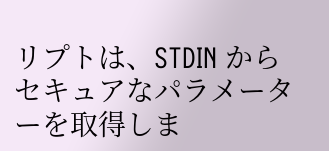リプトは、STDIN からセキュアなパラメーターを取得しま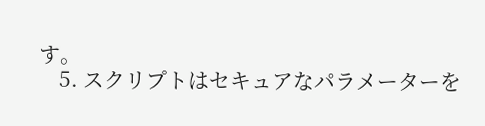す。
    5. スクリプトはセキュアなパラメーターを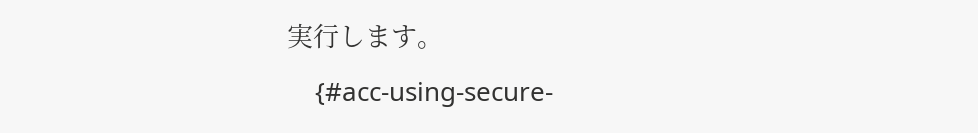実行します。
    {#acc-using-secure-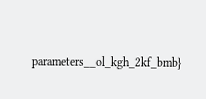parameters__ol_kgh_2kf_bmb}